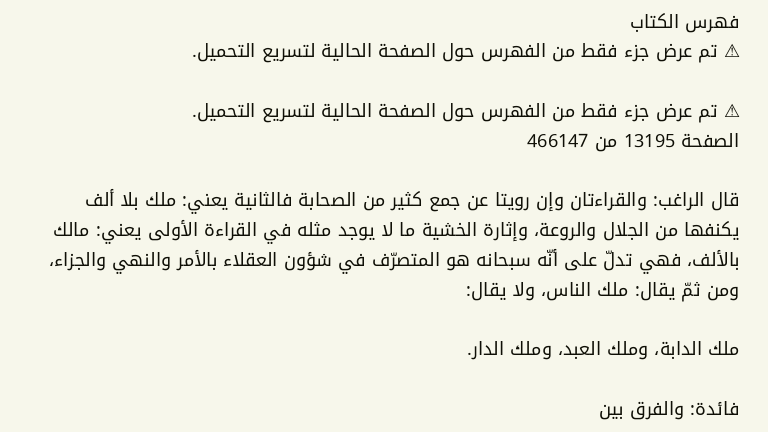فهرس الكتاب
⚠ تم عرض جزء فقط من الفهرس حول الصفحة الحالية لتسريع التحميل.

⚠ تم عرض جزء فقط من الفهرس حول الصفحة الحالية لتسريع التحميل.
الصفحة 13195 من 466147

قال الراغب: والقراءتان وإن رويتا عن جمع كثير من الصحابة فالثانية يعني: ملك بلا ألف يكنفها من الجلال والروعة، وإثارة الخشية ما لا يوجد مثله في القراءة الأولى يعني: مالك بالألف، فهي تدلّ على أنّه سبحانه هو المتصرّف في شؤون العقلاء بالأمر والنهي والجزاء، ومن ثمّ يقال: ملك الناس، ولا يقال:

ملك الدابة، وملك العبد، وملك الدار.

فائدة: والفرق بين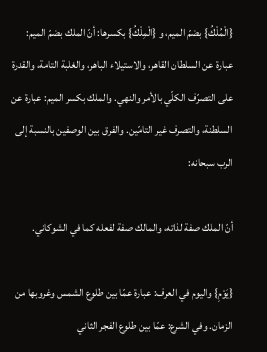{الْمُلْكُ} بضمّ الميم، و {الْمِلْكُ} بكسرها: أنّ الملك بضمّ الميم: عبارة عن السلطان القاهر، والاستيلاء الباهر، والغلبة التامة، والقدرة على التصرّف الكلّي بالأمر والنهي. والملك بكسر الميم: عبارة عن السلطنة، والتصرف غير التامّين. والفرق بين الوصفين بالنسبة إلى الرب سبحانه:

أنّ الملك صفة لذاته، والمالك صفة لفعله كما في الشوكاني.

{يَوْمِ} واليوم في العرف: عبارة عمّا بين طلوع الشمس وغروبها من الزمان. وفي الشرع: عمّا بين طلوع الفجر الثاني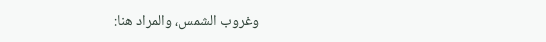وغروب الشمس، والمراد هنا: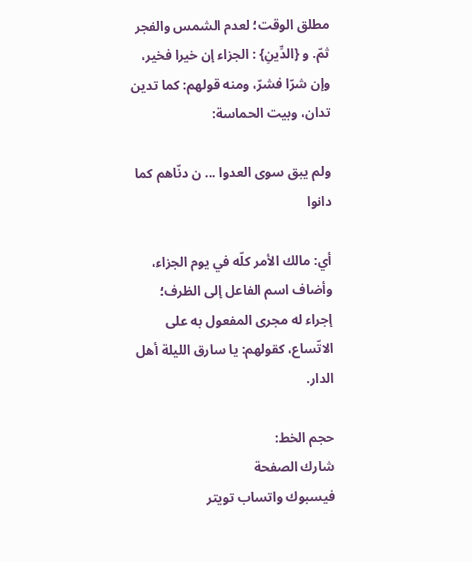مطلق الوقت؛ لعدم الشمس والفجر ثمّ. و {الدِّينِ} : الجزاء إن خيرا فخير، وإن شرّا فشرّ، ومنه قولهم: كما تدين تدان، وبيت الحماسة:

ولم يبق سوى العدوا ... ن دنّاهم كما دانوا

أي: مالك الأمر كلّه في يوم الجزاء، وأضاف اسم الفاعل إلى الظرف؛ إجراء له مجرى المفعول به على الاتّساع، كقولهم: يا سارق الليلة أهل الدار.

حجم الخط:
شارك الصفحة
فيسبوك واتساب تويتر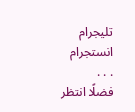تليجرام انستجرام
. . .
فضلًا انتظر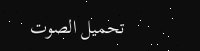تحميل الصوت